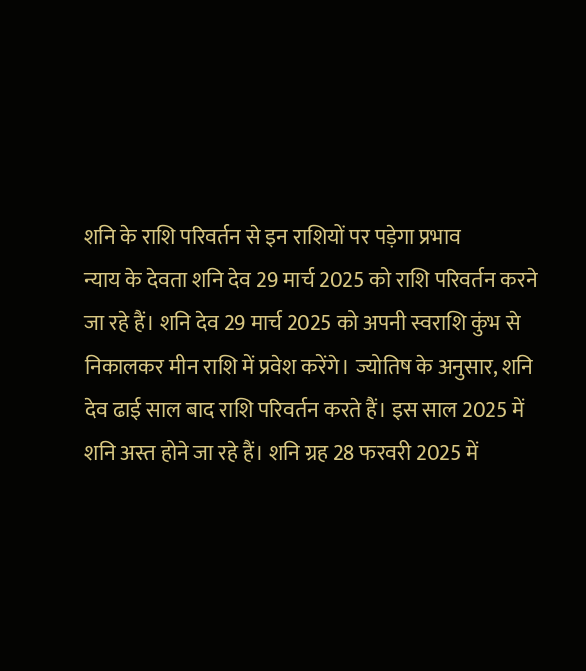शनि के राशि परिवर्तन से इन राशियों पर पड़ेगा प्रभाव
न्याय के देवता शनि देव 29 मार्च 2025 को राशि परिवर्तन करने जा रहे हैं। शनि देव 29 मार्च 2025 को अपनी स्वराशि कुंभ से निकालकर मीन राशि में प्रवेश करेंगे। ज्योतिष के अनुसार, शनि देव ढाई साल बाद राशि परिवर्तन करते हैं। इस साल 2025 में शनि अस्त होने जा रहे हैं। शनि ग्रह 28 फरवरी 2025 में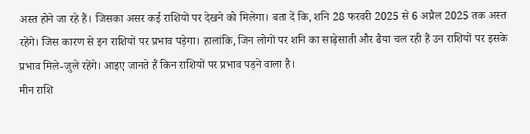अस्त होने जा रहे हैं। जिसका असर कई राशियों पर देखने को मिलेगा। बता दें कि, शनि 28 फरवरी 2025 से 6 अप्रैल 2025 तक अस्त रहेंगे। जिस कारण से इन राशियों पर प्रभाव पड़ेगा। हालांकि, जिन लोगों पर शनि का साढ़ेसाती और ढैया चल रही हैं उन राशियों पर इसके प्रभाव मिले-जुले रहेंगे। आइए जानते हैं किन राशियों पर प्रभाव पड़ने वाला है।
मीन राशि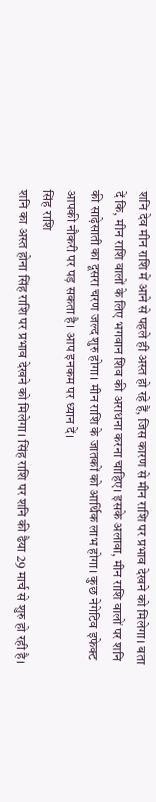शनि देव मीन राशि में आने से पहले ही अस्त हो रहे हैं, जिस कारण से मीन राशि पर प्रभाव देखने को मिलेगा। बता दें कि, मीन राशि वालों के लिए भगवान शिव की अराधना करना चाहिए। इसके अलावा, मीन राशि वालों पर शनि की साढ़ेसाती का दूसरा चरण जल्द शुरु होगा। मीन राशि के जातकों को आर्थिक लाभ होगा। कुछ नेगेटिव इफेक्ट आपकी नौकरी पर पड़ सकता है। आप इनकम पर ध्यान दें।
सिंह राशि
शनि का अस्त होना सिंह राशि पर प्रभाव देखने को मिलेगा। सिंह राशि पर शनि की ढैया 29 मार्च से शुरु हो रही है।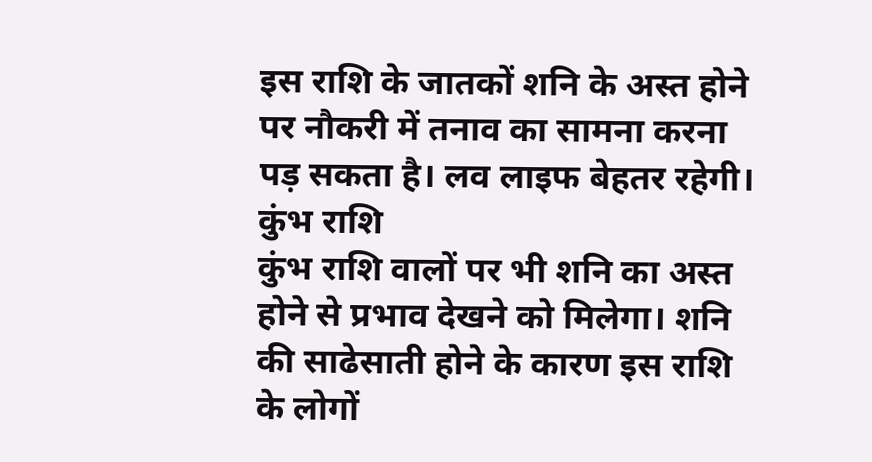इस राशि के जातकों शनि के अस्त होने पर नौकरी में तनाव का सामना करना पड़ सकता है। लव लाइफ बेहतर रहेगी।
कुंभ राशि
कुंभ राशि वालों पर भी शनि का अस्त होने से प्रभाव देखने को मिलेगा। शनि की साढेसाती होने के कारण इस राशि के लोगों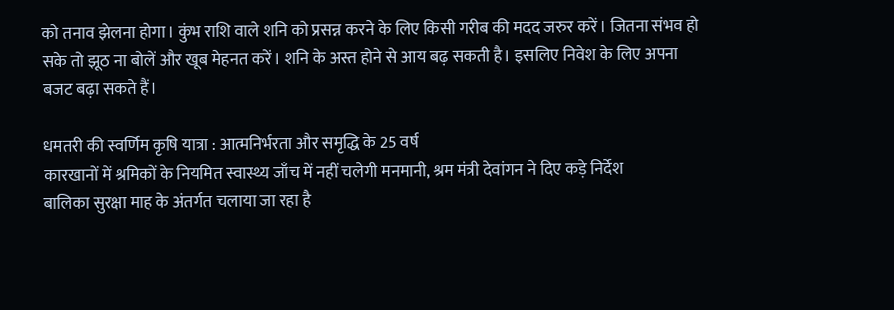को तनाव झेलना होगा। कुंभ राशि वाले शनि को प्रसन्न करने के लिए किसी गरीब की मदद जरुर करें। जितना संभव हो सके तो झूठ ना बोलें और खूब मेहनत करें। शनि के अस्त होने से आय बढ़ सकती है। इसलिए निवेश के लिए अपना बजट बढ़ा सकते हैं।

धमतरी की स्वर्णिम कृषि यात्रा : आत्मनिर्भरता और समृद्धि के 25 वर्ष
कारखानों में श्रमिकों के नियमित स्वास्थ्य जाँच में नहीं चलेगी मनमानी, श्रम मंत्री देवांगन ने दिए कड़े निर्देश
बालिका सुरक्षा माह के अंतर्गत चलाया जा रहा है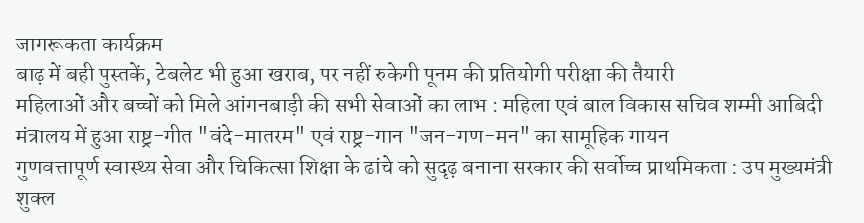जागरूकता कार्यक्रम
बाढ़ में बही पुस्तकें, टेबलेट भी हुआ खराब, पर नहीं रुकेगी पूनम की प्रतियोगी परीक्षा की तैयारी
महिलाओं और बच्चों को मिले आंगनबाड़ी की सभी सेवाओं का लाभ : महिला एवं बाल विकास सचिव शम्मी आबिदी
मंत्रालय में हुआ राष्ट्र-गीत "वंदे-मातरम" एवं राष्ट्र-गान "जन-गण-मन" का सामूहिक गायन
गुणवत्तापूर्ण स्वास्थ्य सेवा और चिकित्सा शिक्षा के ढांचे को सुदृढ़ बनाना सरकार की सर्वोच्च प्राथमिकता : उप मुख्यमंत्री शुक्ल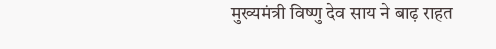मुख्यमंत्री विष्णु देव साय ने बाढ़ राहत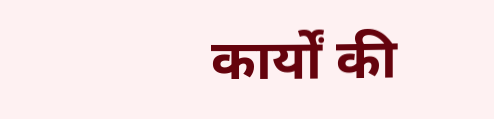कार्यों की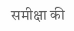समीक्षा की